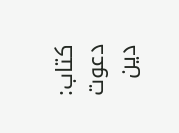کتاب: دعوت دین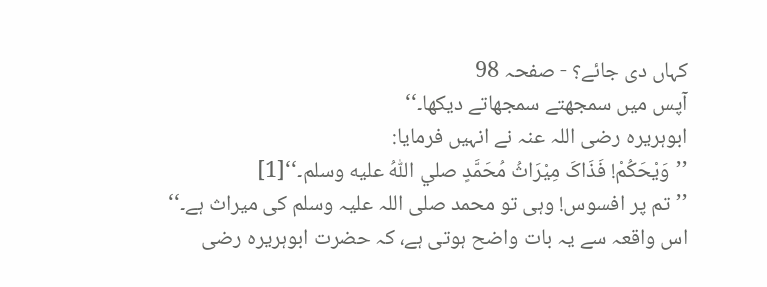کہاں دی جائے؟ - صفحہ 98
آپس میں سمجھتے سمجھاتے دیکھا۔‘‘
ابوہریرہ رضی اللہ عنہ نے انہیں فرمایا:
’’وَیْحَکُمْ! فَذَاکَ مِیْرَاثُ مُحَمَّدٍ صلي اللّٰهُ عليه وسلم۔‘‘[1]
’’تم پر افسوس! وہی تو محمد صلی اللہ علیہ وسلم کی میراث ہے۔‘‘
اس واقعہ سے یہ بات واضح ہوتی ہے، کہ حضرت ابوہریرہ رضی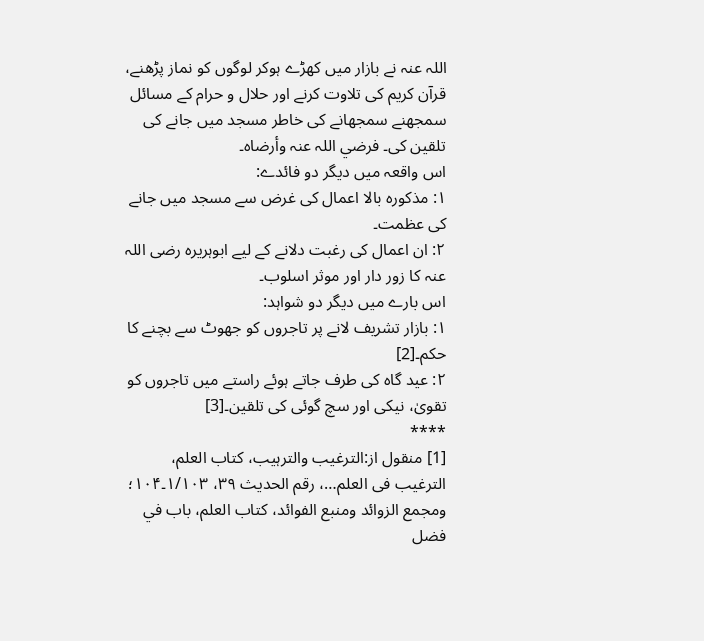اللہ عنہ نے بازار میں کھڑے ہوکر لوگوں کو نماز پڑھنے، قرآن کریم کی تلاوت کرنے اور حلال و حرام کے مسائل سمجھنے سمجھانے کی خاطر مسجد میں جانے کی تلقین کی۔ فرضي اللہ عنہ وأرضاہ۔
اس واقعہ میں دیگر دو فائدے:
۱: مذکورہ بالا اعمال کی غرض سے مسجد میں جانے کی عظمت۔
۲: ان اعمال کی رغبت دلانے کے لیے ابوہریرہ رضی اللہ عنہ کا زور دار اور موثر اسلوب۔
اس بارے میں دیگر دو شواہد:
۱: بازار تشریف لانے پر تاجروں کو جھوٹ سے بچنے کا حکم۔[2]
۲: عید گاہ کی طرف جاتے ہوئے راستے میں تاجروں کو تقویٰ، نیکی اور سچ گوئی کی تلقین۔[3]
****
[1] منقول از:الترغیب والترہیب، کتاب العلم، الترغیب فی العلم…، رقم الحدیث ۳۹، ۱/۱۰۳۔۱۰۴؛ ومجمع الزوائد ومنبع الفوائد، کتاب العلم، باب في فضل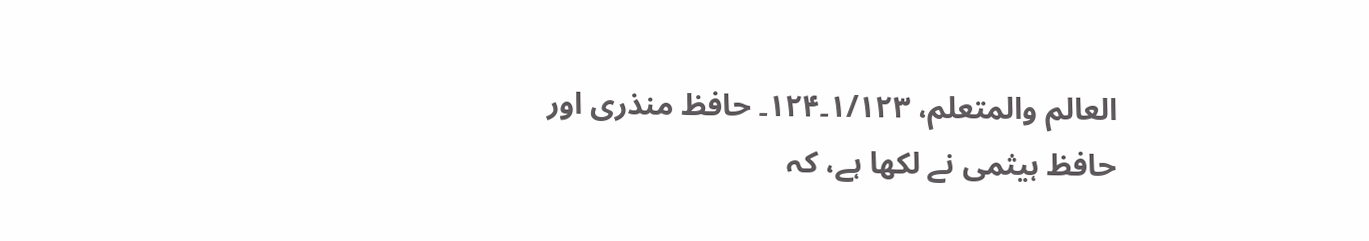العالم والمتعلم، ۱/۱۲۳۔۱۲۴۔ حافظ منذری اور حافظ ہیثمی نے لکھا ہے، کہ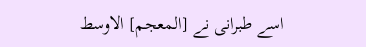اسے طبرانی نے [المعجم] الاوسط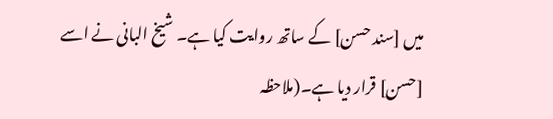میں [سند حسن] کے ساتھ روایت کیا ہے۔ شیخ البانی نے اسے [حسن] قرار دیا ہے۔(ملاحظہ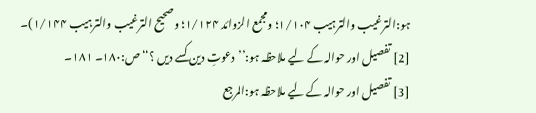ہو:الترغیب والترہیب ۱/۱۰۴؛ ومجمع الزوائد ۱/۱۲۴؛ وصحیح الترغیب والترہیب ۱/۱۴۴)۔
[2] تفصیل اور حوالہ کے لیے ملاحظہ ہو:’’دعوتِ دین کسے دیں ؟‘‘ ص:۱۸۰۔ ۱۸۱۔
[3] تفصیل اور حوالہ کے لیے ملاحظہ ہو:المرجع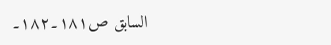السابق ص۱۸۱۔۱۸۲۔